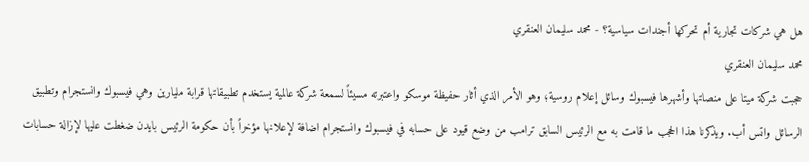هل هي شركات تجارية أم تحركها أجندات سياسية؟ - محمد سليمان العنقري
محمد سليمان العنقري
حجبت شركة ميتا على منصاتها وأشهرها فيسبوك وسائل إعلام روسية؛ وهو الأمر الذي أثار حفيظة موسكو واعتبرته مسيئاً لسمعة شركة عالمية يستخدم تطبيقاتها قرابة مليارين وهي فيسبوك وانستجرام وتطبيق الرسائل واتس أب. ويذكرنا هذا الحجب ما قامت به مع الرئيس السابق ترامب من وضع قيود على حسابه في فيسبوك وانستجرام اضافة لإعلانها مؤخراً بأن حكومة الرئيس بايدن ضغطت عليها لإزالة حسابات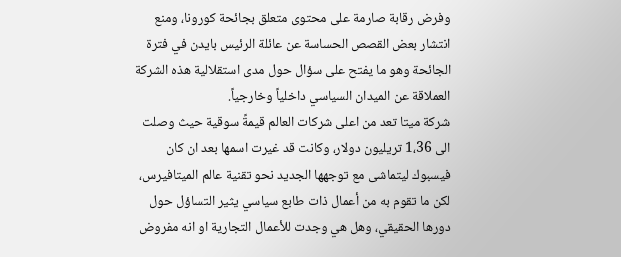وفرض رقابة صارمة على محتوى متعلق بجائحة كورونا، ومنع انتشار بعض القصص الحساسة عن عائلة الرئيس بايدن في فترة الجائحة وهو ما يفتح على سؤال حول مدى استقلالية هذه الشركة العملاقة عن الميدان السياسي داخلياً وخارجياً.
شركة ميتا تعد من اعلى شركات العالم قيمةً سوقية حيث وصلت الى 1،36 تريليون دولار، وكانت قد غيرت اسمها بعد ان كان فيسبوك ليتماشى مع توجهها الجديد نحو تقنية عالم الميتافيرس، لكن ما تقوم به من أعمال ذات طابع سياسي يثير التساؤل حول دورها الحقيقي، وهل هي وجدت للأعمال التجارية او انه مفروض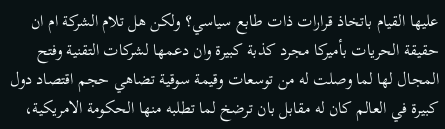عليها القيام باتخاذ قرارات ذات طابع سياسي؟ ولكن هل تلام الشركة ام ان حقيقة الحريات بأميركا مجرد كذبة كبيرة وان دعمها لشركات التقنية وفتح المجال لها لما وصلت له من توسعات وقيمة سوقية تضاهي حجم اقتصاد دول كبيرة في العالم كان له مقابل بان ترضخ لما تطلبه منها الحكومة الامريكية،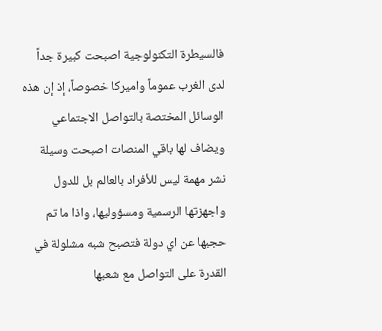فالسيطرة التكنولوجية اصبحت كبيرة جداً لدى الغرب عموماً واميركا خصوصاً، إذ إن هذه الوسائل المختصة بالتواصل الاجتماعي ويضاف لها باقي المنصات اصبحت وسيلة نشر مهمة ليس للأفراد بالعالم بل للدول واجهزتها الرسمية ومسؤوليها، واذا ما تم حجبها عن اي دولة فتصبح شبه مشلولة في القدرة على التواصل مع شعبها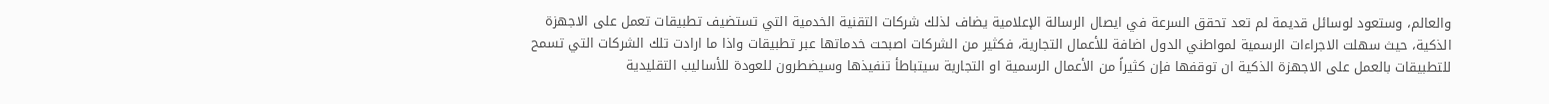والعالم، وستعود لوسائل قديمة لم تعد تحقق السرعة في ايصال الرسالة الإعلامية يضاف لذلك شركات التقنية الخدمية التي تستضيف تطبيقات تعمل على الاجهزة الذكية، حيث سهلت الاجراءات الرسمية لمواطني الدول اضافة للأعمال التجارية، فكثير من الشركات اصبحت خدماتها عبر تطبيقات واذا ما ارادت تلك الشركات التي تسمح للتطبيقات بالعمل على الاجهزة الذكية ان توقفها فإن كثيراً من الأعمال الرسمية او التجارية سيتباطأ تنفيذها وسيضطرون للعودة للأساليب التقليدية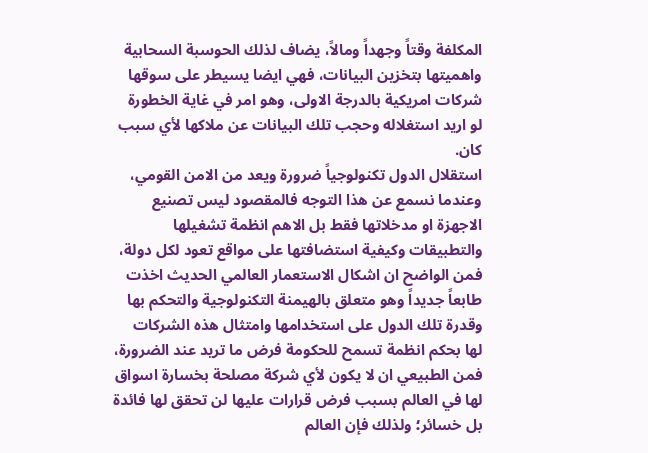المكلفة وقتاً وجهداً ومالاً، يضاف لذلك الحوسبة السحابية واهميتها بتخزين البيانات، فهي ايضا يسيطر على سوقها شركات امريكية بالدرجة الاولى، وهو امر في غاية الخطورة لو اريد استغلاله وحجب تلك البيانات عن ملاكها لأي سبب كان.
استقلال الدول تكنولوجياً ضرورة ويعد من الامن القومي، وعندما نسمع عن هذا التوجه فالمقصود ليس تصنيع الاجهزة او مدخلاتها فقط بل الاهم انظمة تشغيلها والتطبيقات وكيفية استضافتها على مواقع تعود لكل دولة، فمن الواضح ان اشكال الاستعمار العالمي الحديث اخذت طابعاً جديداً وهو متعلق بالهيمنة التكنولوجية والتحكم بها وقدرة تلك الدول على استخدامها وامتثال هذه الشركات لها بحكم انظمة تسمح للحكومة فرض ما تريد عند الضرورة، فمن الطبيعي ان لا يكون لأي شركة مصلحة بخسارة اسواق لها في العالم بسبب فرض قرارات عليها لن تحقق لها فائدة بل خسائر؛ ولذلك فإن العالم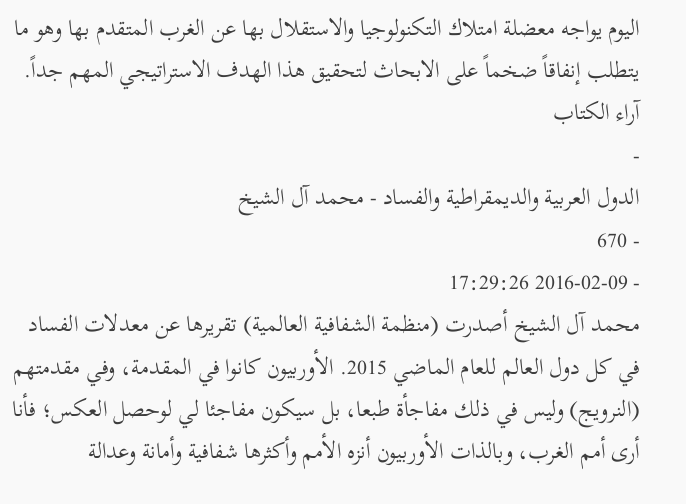اليوم يواجه معضلة امتلاك التكنولوجيا والاستقلال بها عن الغرب المتقدم بها وهو ما يتطلب إنفاقاً ضخماً على الابحاث لتحقيق هذا الهدف الاستراتيجي المهم جداً.
آراء الكتاب
-
الدول العربية والديمقراطية والفساد - محمد آل الشيخ
- 670
- 2016-02-09 17:29:26
محمد آل الشيخ أصدرت (منظمة الشفافية العالمية) تقريرها عن معدلات الفساد في كل دول العالم للعام الماضي 2015. الأوربيون كانوا في المقدمة، وفي مقدمتهم (النرويج) وليس في ذلك مفاجأة طبعا، بل سيكون مفاجئا لي لوحصل العكس؛ فأنا أرى أمم الغرب، وبالذات الأوربيون أنزه الأمم وأكثرها شفافية وأمانة وعدالة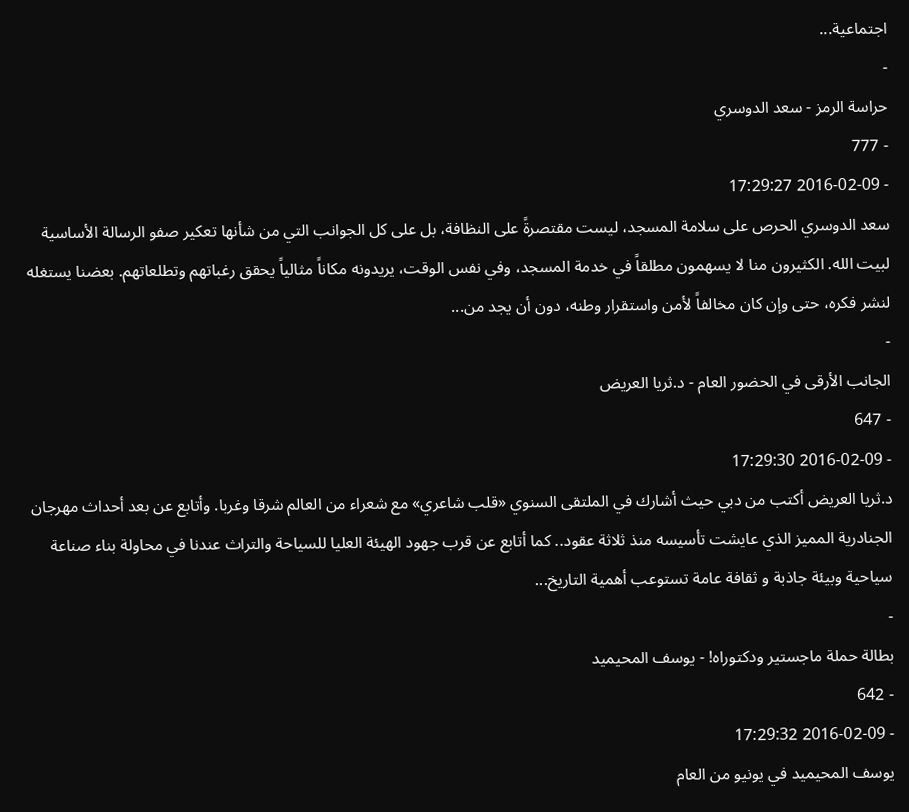اجتماعية...
-
حراسة الرمز - سعد الدوسري
- 777
- 2016-02-09 17:29:27
سعد الدوسري الحرص على سلامة المسجد، ليست مقتصرةً على النظافة، بل على كل الجوانب التي من شأنها تعكير صفو الرسالة الأساسية لبيت الله. الكثيرون منا لا يسهمون مطلقاً في خدمة المسجد، وفي نفس الوقت، يريدونه مكاناً مثالياً يحقق رغباتهم وتطلعاتهم. بعضنا يستغله لنشر فكره، حتى وإن كان مخالفاً لأمن واستقرار وطنه، دون أن يجد من...
-
الجانب الأرقى في الحضور العام - د.ثريا العريض
- 647
- 2016-02-09 17:29:30
د.ثريا العريض أكتب من دبي حيث أشارك في الملتقى السنوي «قلب شاعري» مع شعراء من العالم شرقا وغربا. وأتابع عن بعد أحداث مهرجان الجنادرية المميز الذي عايشت تأسيسه منذ ثلاثة عقود.. كما أتابع عن قرب جهود الهيئة العليا للسياحة والتراث عندنا في محاولة بناء صناعة سياحية وبيئة جاذبة و ثقافة عامة تستوعب أهمية التاريخ...
-
بطالة حملة ماجستير ودكتوراه! - يوسف المحيميد
- 642
- 2016-02-09 17:29:32
يوسف المحيميد في يونيو من العام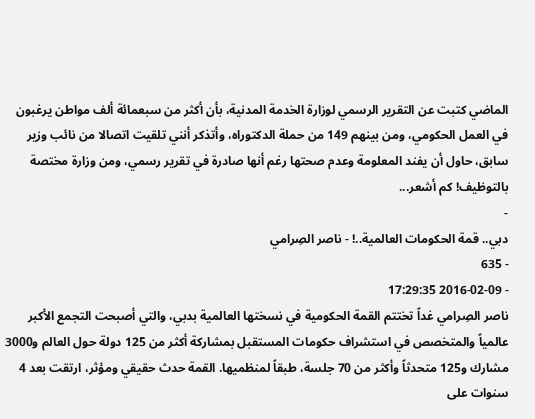الماضي كتبت عن التقرير الرسمي لوزارة الخدمة المدنية، بأن أكثر من سبعمائة ألف مواطن يرغبون في العمل الحكومي، ومن بينهم 149 من حملة الدكتوراه، وأتذكر أنني تلقيت اتصالا من نائب وزير سابق، حاول أن يفند المعلومة وعدم صحتها رغم أنها صادرة في تقرير رسمي، ومن وزارة مختصة بالتوظيف! كم أشعر...
-
دبي.. قمة الحكومات العالمية..! - ناصر الصِرامي
- 635
- 2016-02-09 17:29:35
ناصر الصِرامي غداً تختتم القمة الحكومية في نسختها العالمية بدبي، والتي أصبحت التجمع الأكبر عالمياً والمتخصص في استشراف حكومات المستقبل بمشاركة أكثر من 125 دولة حول العالم و3000 مشارك و125 متحدثاً وأكثر من 70 جلسة، طبقاً لمنظميها. القمة حدث حقيقي ومؤثر، ارتقت بعد 4 سنوات على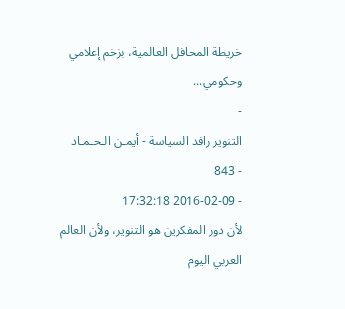خريطة المحافل العالمية، بزخم إعلامي وحكومي...
-
التنوير رافد السياسة - أيمـن الـحـمـاد
- 843
- 2016-02-09 17:32:18
لأن دور المفكرين هو التنوير، ولأن العالم العربي اليوم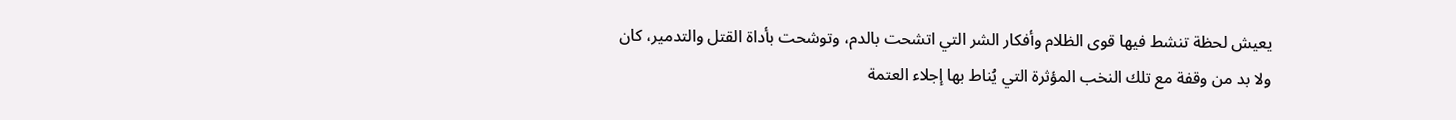يعيش لحظة تنشط فيها قوى الظلام وأفكار الشر التي اتشحت بالدم، وتوشحت بأداة القتل والتدمير، كان ولا بد من وقفة مع تلك النخب المؤثرة التي يُناط بها إجلاء العتمة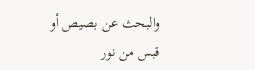والبحث عن بصيص أو قبس من نور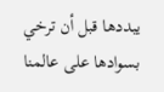يبددها قبل أن ترخي بسوادها على عالمنا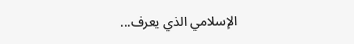الإسلامي الذي يعرف...